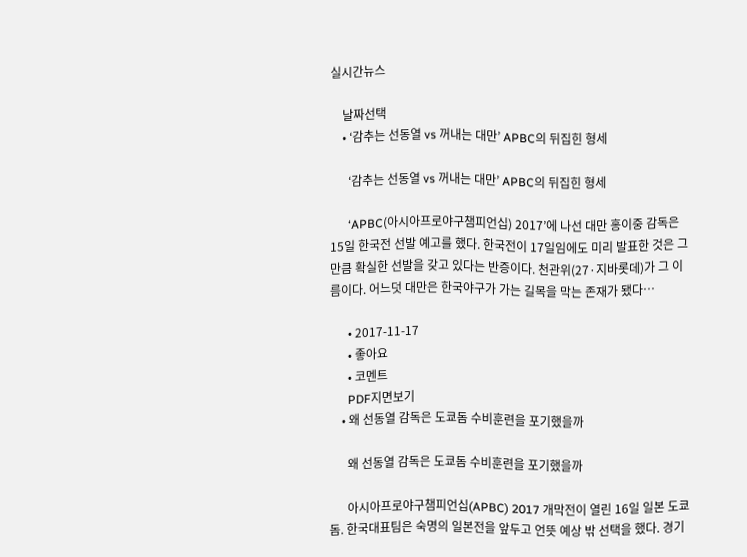실시간뉴스

    날짜선택
    • ‘감추는 선동열 vs 꺼내는 대만’ APBC의 뒤집힌 형세

      ‘감추는 선동열 vs 꺼내는 대만’ APBC의 뒤집힌 형세

      ‘APBC(아시아프로야구챔피언십) 2017’에 나선 대만 홍이중 감독은 15일 한국전 선발 예고를 했다. 한국전이 17일임에도 미리 발표한 것은 그만큼 확실한 선발을 갖고 있다는 반증이다. 천관위(27·지바롯데)가 그 이름이다. 어느덧 대만은 한국야구가 가는 길목을 막는 존재가 됐다…

      • 2017-11-17
      • 좋아요
      • 코멘트
      PDF지면보기
    • 왜 선동열 감독은 도쿄돔 수비훈련을 포기했을까

      왜 선동열 감독은 도쿄돔 수비훈련을 포기했을까

      아시아프로야구챔피언십(APBC) 2017 개막전이 열린 16일 일본 도쿄돔. 한국대표팀은 숙명의 일본전을 앞두고 언뜻 예상 밖 선택을 했다. 경기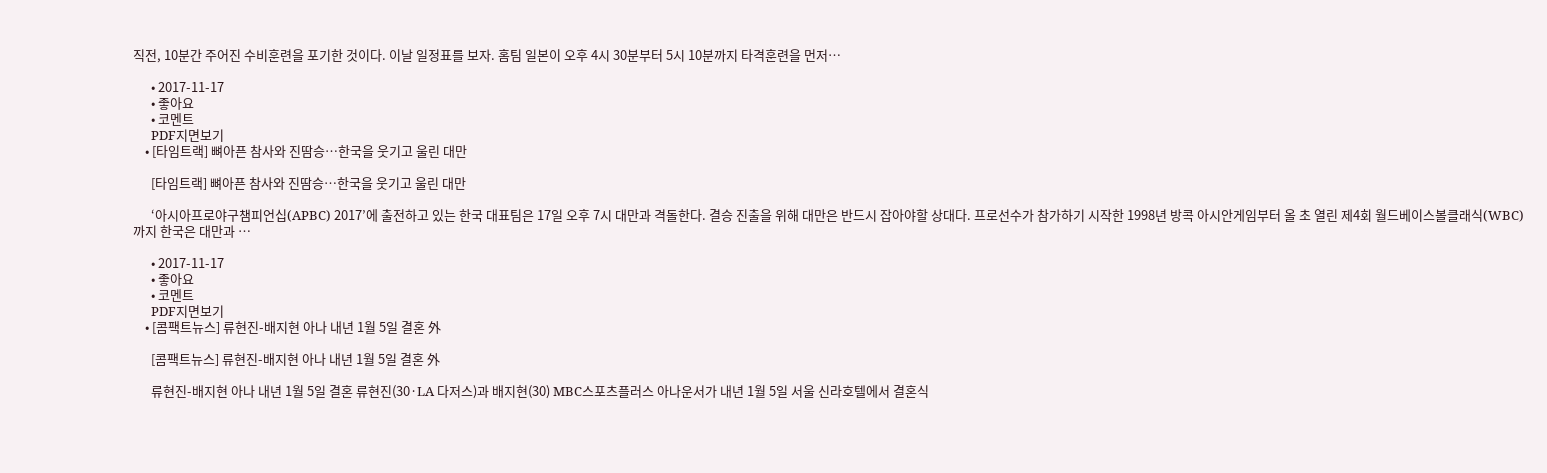직전, 10분간 주어진 수비훈련을 포기한 것이다. 이날 일정표를 보자. 홈팀 일본이 오후 4시 30분부터 5시 10분까지 타격훈련을 먼저…

      • 2017-11-17
      • 좋아요
      • 코멘트
      PDF지면보기
    • [타임트랙] 뼈아픈 참사와 진땀승…한국을 웃기고 울린 대만

      [타임트랙] 뼈아픈 참사와 진땀승…한국을 웃기고 울린 대만

      ‘아시아프로야구챔피언십(APBC) 2017’에 출전하고 있는 한국 대표팀은 17일 오후 7시 대만과 격돌한다. 결승 진출을 위해 대만은 반드시 잡아야할 상대다. 프로선수가 참가하기 시작한 1998년 방콕 아시안게임부터 올 초 열린 제4회 월드베이스볼클래식(WBC)까지 한국은 대만과 …

      • 2017-11-17
      • 좋아요
      • 코멘트
      PDF지면보기
    • [콤팩트뉴스] 류현진-배지현 아나 내년 1월 5일 결혼 外

      [콤팩트뉴스] 류현진-배지현 아나 내년 1월 5일 결혼 外

      류현진-배지현 아나 내년 1월 5일 결혼 류현진(30·LA 다저스)과 배지현(30) MBC스포츠플러스 아나운서가 내년 1월 5일 서울 신라호텔에서 결혼식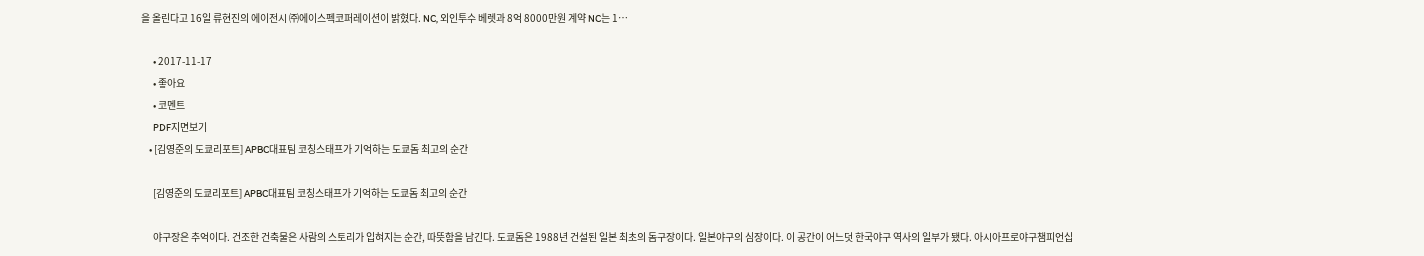을 올린다고 16일 류현진의 에이전시 ㈜에이스펙코퍼레이션이 밝혔다. NC, 외인투수 베렛과 8억 8000만원 계약 NC는 1…

      • 2017-11-17
      • 좋아요
      • 코멘트
      PDF지면보기
    • [김영준의 도쿄리포트] APBC대표팀 코칭스태프가 기억하는 도쿄돔 최고의 순간

      [김영준의 도쿄리포트] APBC대표팀 코칭스태프가 기억하는 도쿄돔 최고의 순간

      야구장은 추억이다. 건조한 건축물은 사람의 스토리가 입혀지는 순간, 따뜻함을 남긴다. 도쿄돔은 1988년 건설된 일본 최초의 돔구장이다. 일본야구의 심장이다. 이 공간이 어느덧 한국야구 역사의 일부가 됐다. 아시아프로야구챔피언십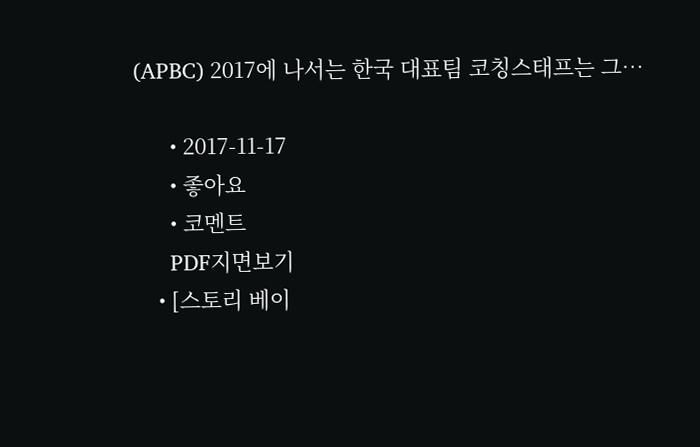(APBC) 2017에 나서는 한국 대표팀 코칭스태프는 그…

      • 2017-11-17
      • 좋아요
      • 코멘트
      PDF지면보기
    • [스토리 베이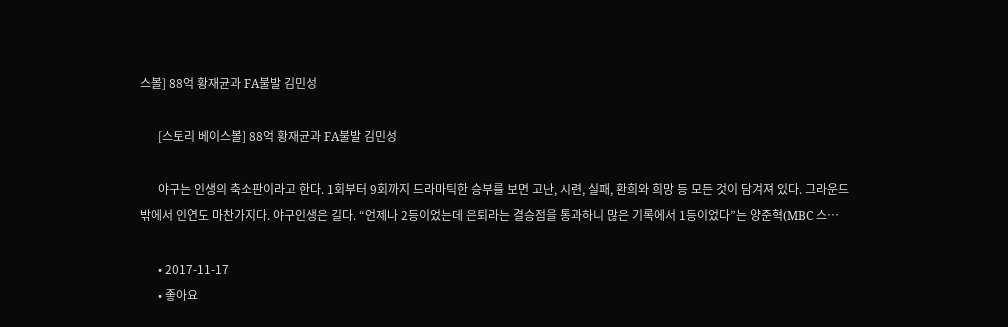스볼] 88억 황재균과 FA불발 김민성

      [스토리 베이스볼] 88억 황재균과 FA불발 김민성

      야구는 인생의 축소판이라고 한다. 1회부터 9회까지 드라마틱한 승부를 보면 고난, 시련, 실패, 환희와 희망 등 모든 것이 담겨져 있다. 그라운드 밖에서 인연도 마찬가지다. 야구인생은 길다. “언제나 2등이었는데 은퇴라는 결승점을 통과하니 많은 기록에서 1등이었다”는 양준혁(MBC 스…

      • 2017-11-17
      • 좋아요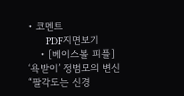• 코멘트
      PDF지면보기
    • [베이스볼 피플] ‘욕받이’ 정범모의 변신 “팔각도는 신경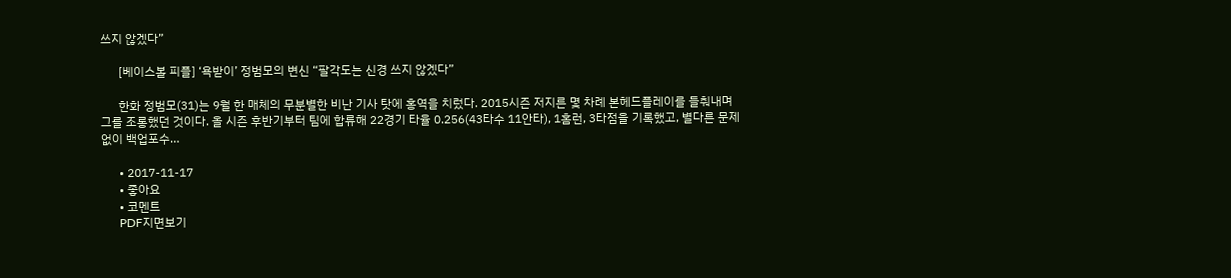쓰지 않겠다”

      [베이스볼 피플] ‘욕받이’ 정범모의 변신 “팔각도는 신경 쓰지 않겠다”

      한화 정범모(31)는 9월 한 매체의 무분별한 비난 기사 탓에 홍역을 치렀다. 2015시즌 저지른 몇 차례 본헤드플레이를 들춰내며 그를 조롱했던 것이다. 올 시즌 후반기부터 팀에 합류해 22경기 타율 0.256(43타수 11안타), 1홈런, 3타점을 기록했고, 별다른 문제없이 백업포수…

      • 2017-11-17
      • 좋아요
      • 코멘트
      PDF지면보기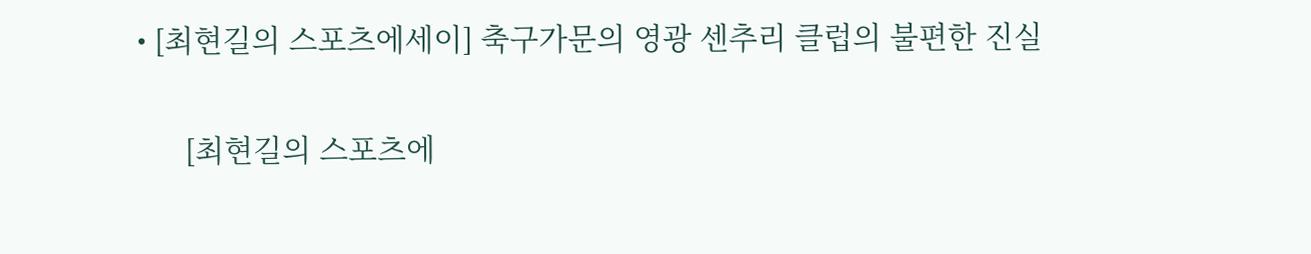• [최현길의 스포츠에세이] 축구가문의 영광 센추리 클럽의 불편한 진실

      [최현길의 스포츠에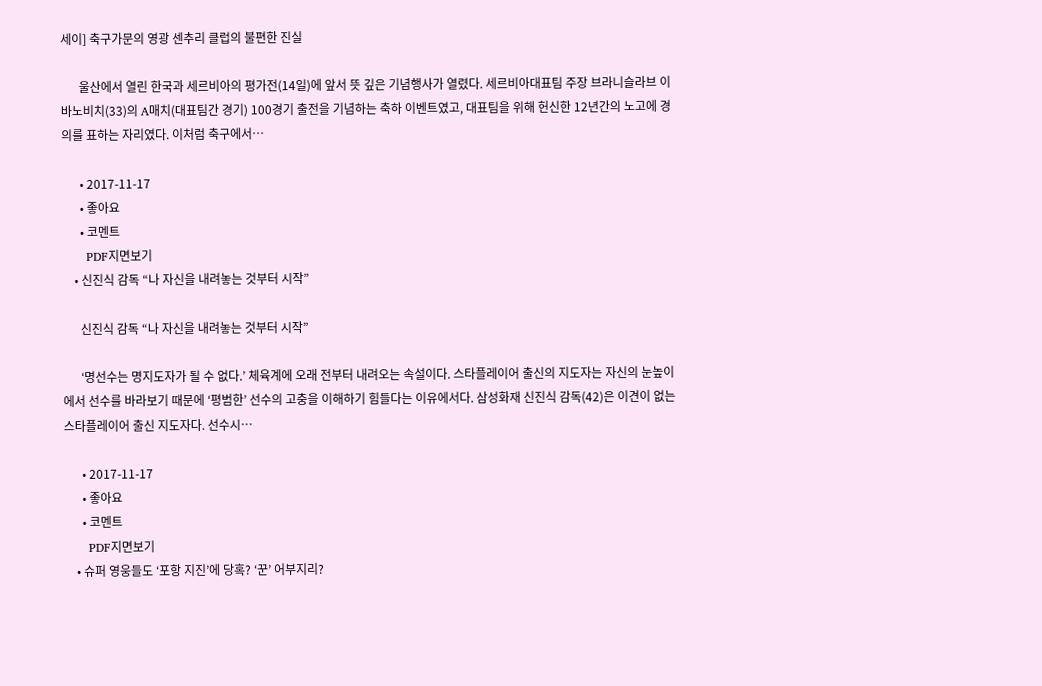세이] 축구가문의 영광 센추리 클럽의 불편한 진실

      울산에서 열린 한국과 세르비아의 평가전(14일)에 앞서 뜻 깊은 기념행사가 열렸다. 세르비아대표팀 주장 브라니슬라브 이바노비치(33)의 A매치(대표팀간 경기) 100경기 출전을 기념하는 축하 이벤트였고, 대표팀을 위해 헌신한 12년간의 노고에 경의를 표하는 자리였다. 이처럼 축구에서…

      • 2017-11-17
      • 좋아요
      • 코멘트
      PDF지면보기
    • 신진식 감독 “나 자신을 내려놓는 것부터 시작”

      신진식 감독 “나 자신을 내려놓는 것부터 시작”

      ‘명선수는 명지도자가 될 수 없다.’ 체육계에 오래 전부터 내려오는 속설이다. 스타플레이어 출신의 지도자는 자신의 눈높이에서 선수를 바라보기 때문에 ‘평범한’ 선수의 고충을 이해하기 힘들다는 이유에서다. 삼성화재 신진식 감독(42)은 이견이 없는 스타플레이어 출신 지도자다. 선수시…

      • 2017-11-17
      • 좋아요
      • 코멘트
      PDF지면보기
    • 슈퍼 영웅들도 ‘포항 지진’에 당혹? ‘꾼’ 어부지리?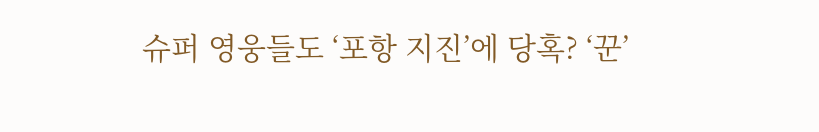슈퍼 영웅들도 ‘포항 지진’에 당혹? ‘꾼’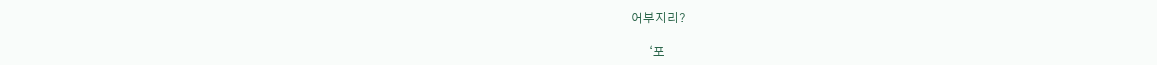어부지리?

      ‘포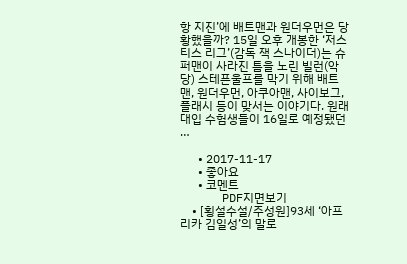항 지진’에 배트맨과 원더우먼은 당황했을까? 15일 오후 개봉한 ‘저스티스 리그’(감독 잭 스나이더)는 슈퍼맨이 사라진 틈을 노린 빌런(악당) 스테픈울프를 막기 위해 배트맨, 원더우먼, 아쿠아맨, 사이보그, 플래시 등이 맞서는 이야기다. 원래 대입 수험생들이 16일로 예정됐던 …

      • 2017-11-17
      • 좋아요
      • 코멘트
      PDF지면보기
    • [횡설수설/주성원]93세 ‘아프리카 김일성’의 말로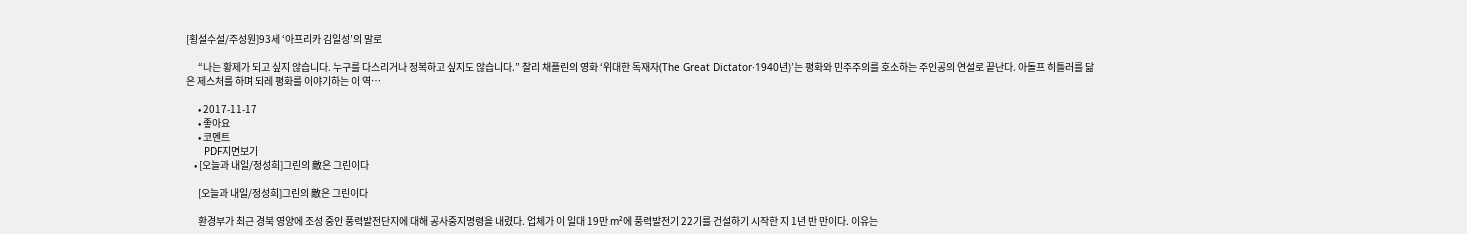[횡설수설/주성원]93세 ‘아프리카 김일성’의 말로

      “나는 황제가 되고 싶지 않습니다. 누구를 다스리거나 정복하고 싶지도 않습니다.” 찰리 채플린의 영화 ‘위대한 독재자(The Great Dictator·1940년)’는 평화와 민주주의를 호소하는 주인공의 연설로 끝난다. 아돌프 히틀러를 닮은 제스처를 하며 되레 평화를 이야기하는 이 역…

      • 2017-11-17
      • 좋아요
      • 코멘트
      PDF지면보기
    • [오늘과 내일/정성희]그린의 敵은 그린이다

      [오늘과 내일/정성희]그린의 敵은 그린이다

      환경부가 최근 경북 영양에 조성 중인 풍력발전단지에 대해 공사중지명령을 내렸다. 업체가 이 일대 19만 m²에 풍력발전기 22기를 건설하기 시작한 지 1년 반 만이다. 이유는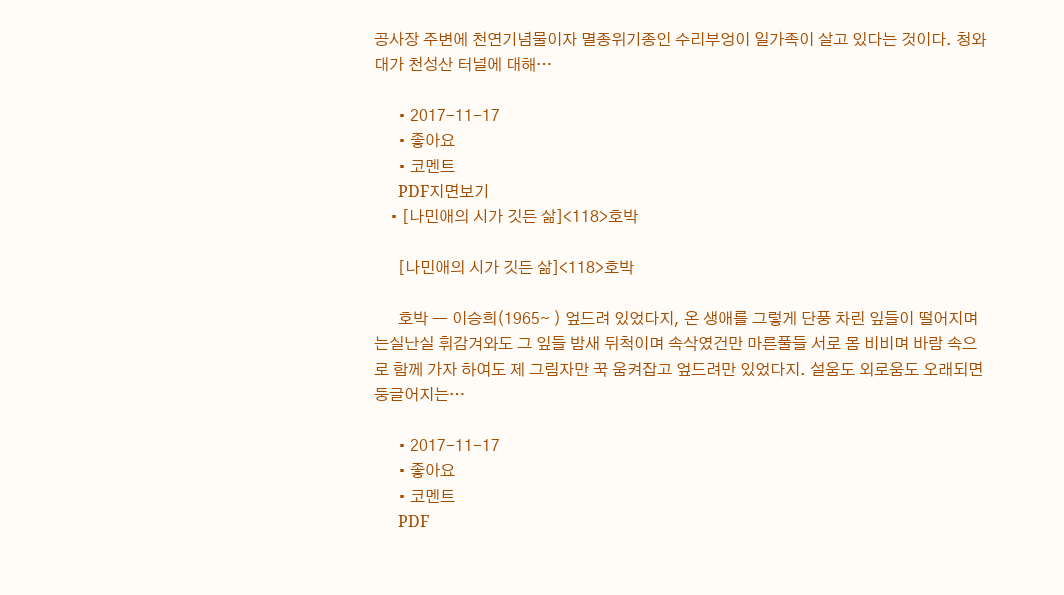공사장 주변에 천연기념물이자 멸종위기종인 수리부엉이 일가족이 살고 있다는 것이다. 청와대가 천성산 터널에 대해…

      • 2017-11-17
      • 좋아요
      • 코멘트
      PDF지면보기
    • [나민애의 시가 깃든 삶]<118>호박

      [나민애의 시가 깃든 삶]<118>호박

      호박 ― 이승희(1965∼ ) 엎드려 있었다지, 온 생애를 그렇게 단풍 차린 잎들이 떨어지며 는실난실 휘감겨와도 그 잎들 밤새 뒤척이며 속삭였건만 마른풀들 서로 몸 비비며 바람 속으로 함께 가자 하여도 제 그림자만 꾹 움켜잡고 엎드려만 있었다지. 설움도 외로움도 오래되면 둥글어지는…

      • 2017-11-17
      • 좋아요
      • 코멘트
      PDF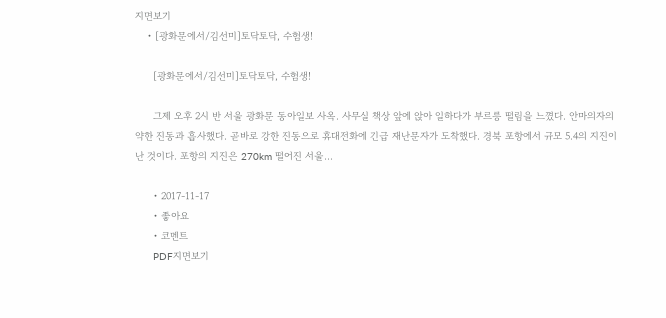지면보기
    • [광화문에서/김선미]토닥토닥, 수험생!

      [광화문에서/김선미]토닥토닥, 수험생!

      그제 오후 2시 반 서울 광화문 동아일보 사옥. 사무실 책상 앞에 앉아 일하다가 부르릉 떨림을 느꼈다. 안마의자의 약한 진동과 흡사했다. 곧바로 강한 진동으로 휴대전화에 긴급 재난문자가 도착했다. 경북 포항에서 규모 5.4의 지진이 난 것이다. 포항의 지진은 270km 떨어진 서울…

      • 2017-11-17
      • 좋아요
      • 코멘트
      PDF지면보기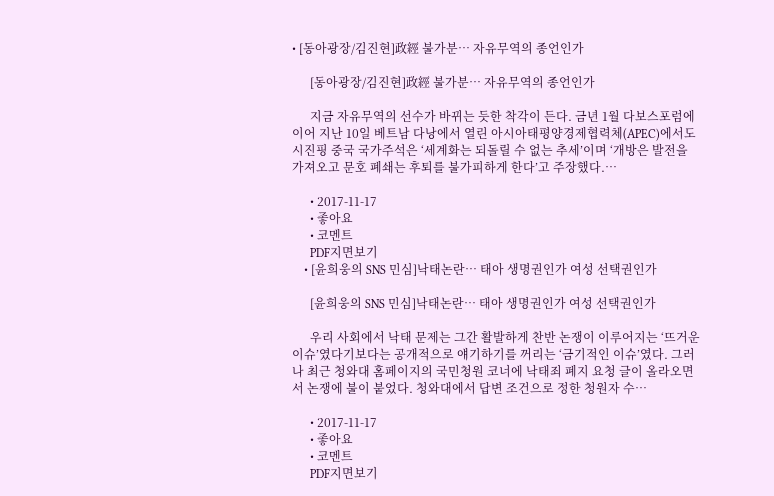• [동아광장/김진현]政經 불가분… 자유무역의 종언인가

      [동아광장/김진현]政經 불가분… 자유무역의 종언인가

      지금 자유무역의 선수가 바뀌는 듯한 착각이 든다. 금년 1월 다보스포럼에 이어 지난 10일 베트남 다낭에서 열린 아시아태평양경제협력체(APEC)에서도 시진핑 중국 국가주석은 ‘세계화는 되돌릴 수 없는 추세’이며 ‘개방은 발전을 가져오고 문호 폐쇄는 후퇴를 불가피하게 한다’고 주장했다.…

      • 2017-11-17
      • 좋아요
      • 코멘트
      PDF지면보기
    • [윤희웅의 SNS 민심]낙태논란… 태아 생명권인가 여성 선택권인가

      [윤희웅의 SNS 민심]낙태논란… 태아 생명권인가 여성 선택권인가

      우리 사회에서 낙태 문제는 그간 활발하게 찬반 논쟁이 이루어지는 ‘뜨거운 이슈’였다기보다는 공개적으로 얘기하기를 꺼리는 ‘금기적인 이슈’였다. 그러나 최근 청와대 홈페이지의 국민청원 코너에 낙태죄 폐지 요청 글이 올라오면서 논쟁에 불이 붙었다. 청와대에서 답변 조건으로 정한 청원자 수…

      • 2017-11-17
      • 좋아요
      • 코멘트
      PDF지면보기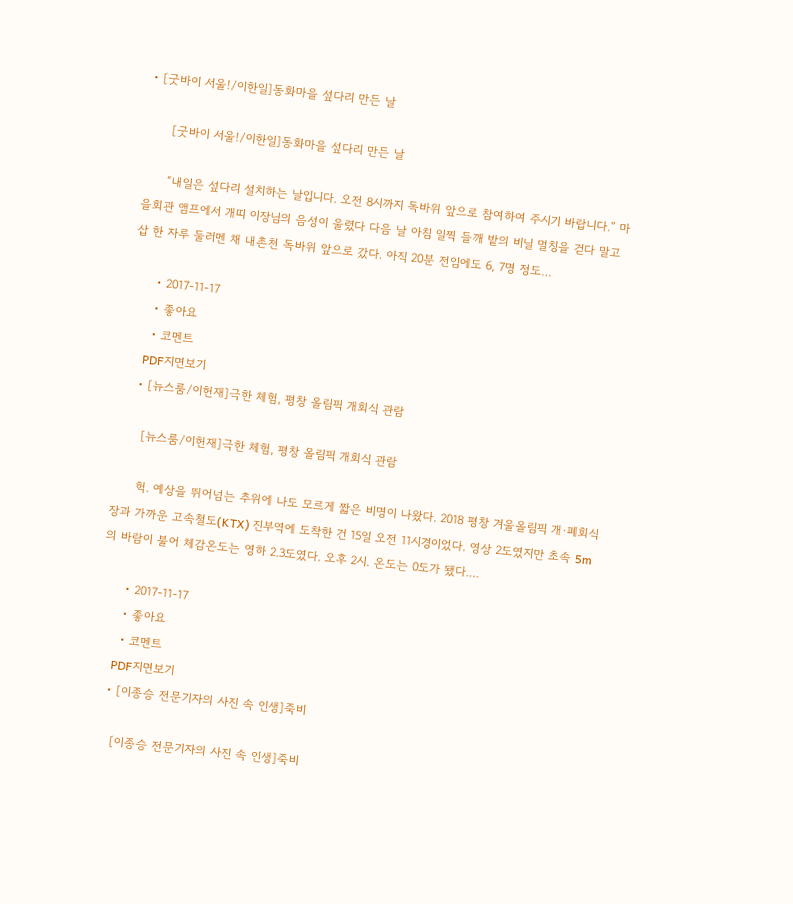• [굿바이 서울!/이한일]동화마을 섶다리 만든 날

      [굿바이 서울!/이한일]동화마을 섶다리 만든 날

      “내일은 섶다리 설치하는 날입니다. 오전 8시까지 독바위 앞으로 참여하여 주시기 바랍니다.” 마을회관 앰프에서 개띠 이장님의 음성이 울렸다 다음 날 아침 일찍 들깨 밭의 비닐 멀칭을 걷다 말고 삽 한 자루 둘러멘 채 내촌천 독바위 앞으로 갔다. 아직 20분 전임에도 6, 7명 정도…

      • 2017-11-17
      • 좋아요
      • 코멘트
      PDF지면보기
    • [뉴스룸/이헌재]극한 체험, 평창 올림픽 개회식 관람

      [뉴스룸/이헌재]극한 체험, 평창 올림픽 개회식 관람

      헉. 예상을 뛰어넘는 추위에 나도 모르게 짧은 비명이 나왔다. 2018 평창 겨울올림픽 개·폐회식장과 가까운 고속철도(KTX) 진부역에 도착한 건 15일 오전 11시경이었다. 영상 2도였지만 초속 5m의 바람이 불어 체감온도는 영하 2.3도였다. 오후 2시. 온도는 0도가 됐다.…

      • 2017-11-17
      • 좋아요
      • 코멘트
      PDF지면보기
    • [이종승 전문기자의 사진 속 인생]죽비

      [이종승 전문기자의 사진 속 인생]죽비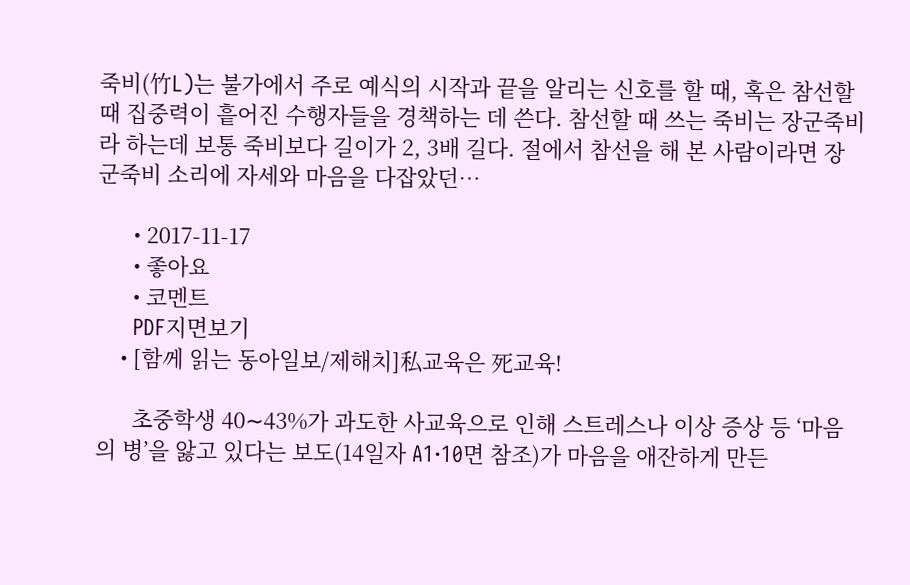죽비(竹L)는 불가에서 주로 예식의 시작과 끝을 알리는 신호를 할 때, 혹은 참선할 때 집중력이 흩어진 수행자들을 경책하는 데 쓴다. 참선할 때 쓰는 죽비는 장군죽비라 하는데 보통 죽비보다 길이가 2, 3배 길다. 절에서 참선을 해 본 사람이라면 장군죽비 소리에 자세와 마음을 다잡았던…

      • 2017-11-17
      • 좋아요
      • 코멘트
      PDF지면보기
    • [함께 읽는 동아일보/제해치]私교육은 死교육!

      초중학생 40∼43%가 과도한 사교육으로 인해 스트레스나 이상 증상 등 ‘마음의 병’을 앓고 있다는 보도(14일자 A1·10면 참조)가 마음을 애잔하게 만든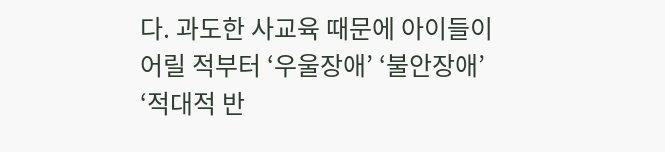다. 과도한 사교육 때문에 아이들이 어릴 적부터 ‘우울장애’ ‘불안장애’ ‘적대적 반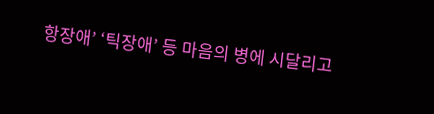항장애’ ‘틱장애’ 등 마음의 병에 시달리고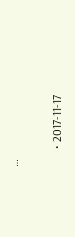…

      • 2017-11-17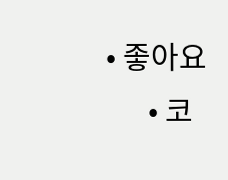• 좋아요
      • 코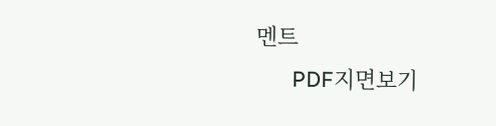멘트
      PDF지면보기